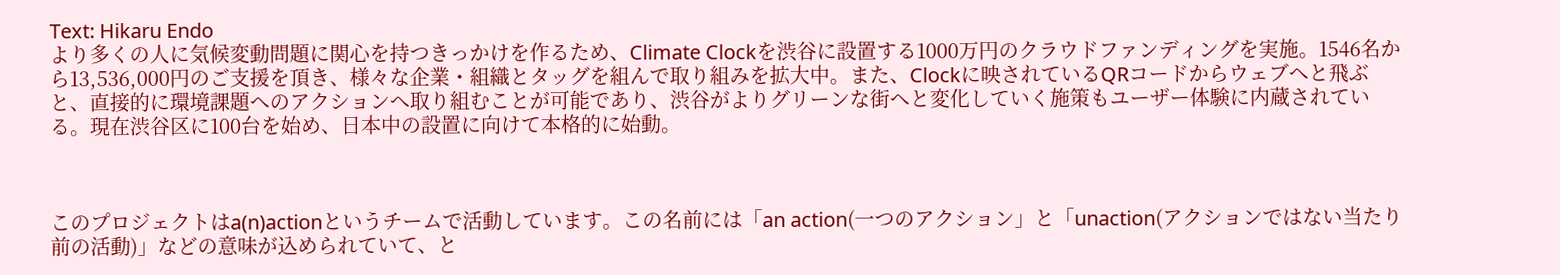Text: Hikaru Endo
より多くの人に気候変動問題に関心を持つきっかけを作るため、Climate Clockを渋谷に設置する1000万円のクラウドファンディングを実施。1546名から13,536,000円のご支援を頂き、様々な企業・組織とタッグを組んで取り組みを拡大中。また、Clockに映されているQRコードからウェブへと飛ぶと、直接的に環境課題へのアクションへ取り組むことが可能であり、渋谷がよりグリーンな街へと変化していく施策もユーザー体験に内蔵されている。現在渋谷区に100台を始め、日本中の設置に向けて本格的に始動。



このプロジェクトはa(n)actionというチームで活動しています。この名前には「an action(一つのアクション」と「unaction(アクションではない当たり前の活動)」などの意味が込められていて、と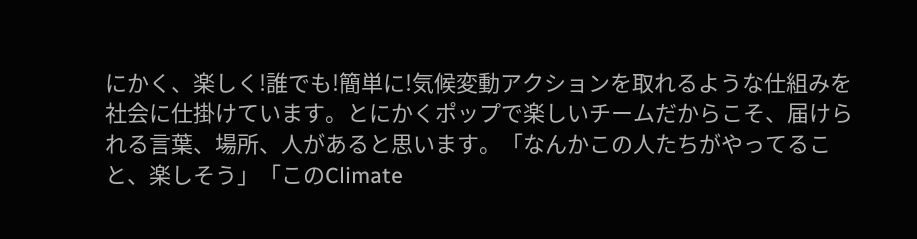にかく、楽しく!誰でも!簡単に!気候変動アクションを取れるような仕組みを社会に仕掛けています。とにかくポップで楽しいチームだからこそ、届けられる言葉、場所、人があると思います。「なんかこの人たちがやってること、楽しそう」「このClimate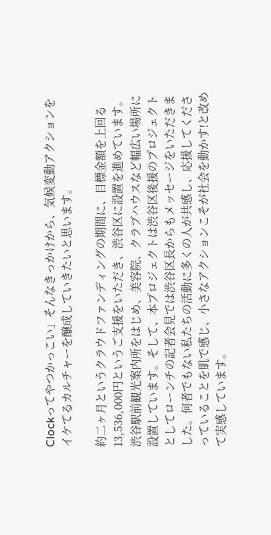Clockってやつかっこい」そんなきっかけから、気候変動アクションをイケてるカルチャーを醸成していきたいと思います。

約二ヶ月というクラウドファンディングの期間に、目標金額を上回る13,536,000円というご支援をいただき、渋谷区に設置を進めています。渋谷駅前観光案内所をはじめ、美容院、クラブハウスなど幅広い場所に設置しています。そして、本プロジェクトは渋谷区後援のプロジェクトとしてローンチの記者会見では渋谷区長からもメッセージをいただきました。何者でもない私たちの活動に多くの人が共感し、応援してくださっていることを肌で感じ、小さなアクションこそが社会を動かす!と改めて実感しています。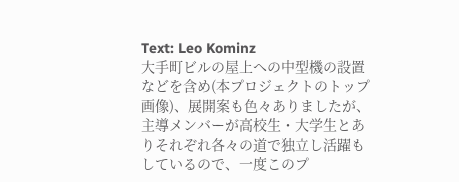Text: Leo Kominz
大手町ビルの屋上への中型機の設置などを含め(本プロジェクトのトップ画像)、展開案も色々ありましたが、主導メンバーが高校生・大学生とありそれぞれ各々の道で独立し活躍もしているので、一度このプ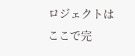ロジェクトはここで完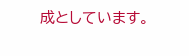成としています。